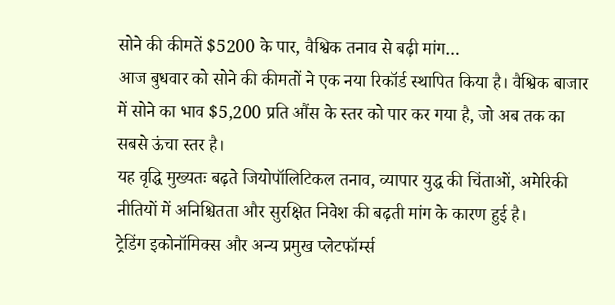सोने की कीमतें $5200 के पार, वैश्विक तनाव से बढ़ी मांग…
आज बुधवार को सोने की कीमतों ने एक नया रिकॉर्ड स्थापित किया है। वैश्विक बाजार में सोने का भाव $5,200 प्रति औंस के स्तर को पार कर गया है, जो अब तक का सबसे ऊंचा स्तर है।
यह वृद्धि मुख्यतः बढ़ते जियोपॉलिटिकल तनाव, व्यापार युद्ध की चिंताओं, अमेरिकी नीतियों में अनिश्चितता और सुरक्षित निवेश की बढ़ती मांग के कारण हुई है।
ट्रेडिंग इकोनॉमिक्स और अन्य प्रमुख प्लेटफॉर्म्स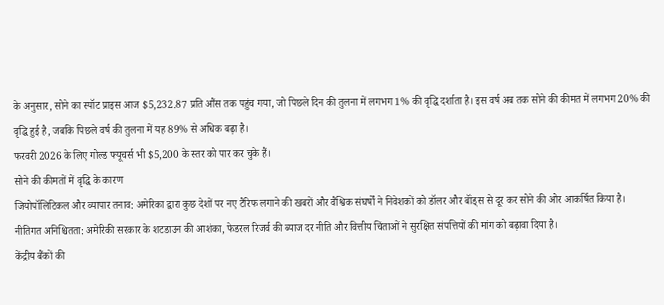के अनुसार, सोने का स्पॉट प्राइस आज $5,232.87 प्रति औंस तक पहुंच गया, जो पिछले दिन की तुलना में लगभग 1% की वृद्धि दर्शाता है। इस वर्ष अब तक सोने की कीमत में लगभग 20% की वृद्धि हुई है, जबकि पिछले वर्ष की तुलना में यह 89% से अधिक बढ़ा है।
फरवरी 2026 के लिए गोल्ड फ्यूचर्स भी $5,200 के स्तर को पार कर चुके हैं।
सोने की कीमतों में वृद्धि के कारण
जियोपॉलिटिकल और व्यापार तनाव: अमेरिका द्वारा कुछ देशों पर नए टैरिफ लगाने की खबरों और वैश्विक संघर्षों ने निवेशकों को डॉलर और बॉंड्स से दूर कर सोने की ओर आकर्षित किया है।
नीतिगत अनिश्चितता: अमेरिकी सरकार के शटडाउन की आशंका, फेडरल रिजर्व की ब्याज दर नीति और वित्तीय चिंताओं ने सुरक्षित संपत्तियों की मांग को बढ़ावा दिया है।
केंद्रीय बैंकों की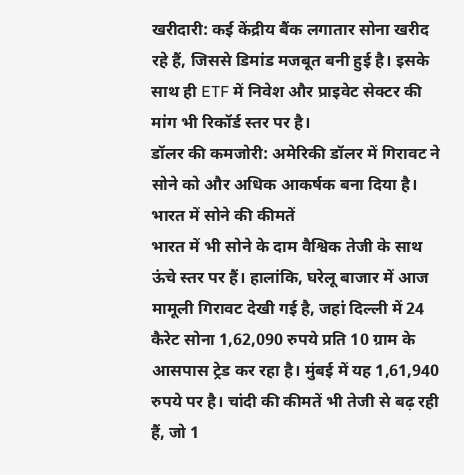खरीदारी: कई केंद्रीय बैंक लगातार सोना खरीद रहे हैं, जिससे डिमांड मजबूत बनी हुई है। इसके साथ ही ETF में निवेश और प्राइवेट सेक्टर की मांग भी रिकॉर्ड स्तर पर है।
डॉलर की कमजोरी: अमेरिकी डॉलर में गिरावट ने सोने को और अधिक आकर्षक बना दिया है।
भारत में सोने की कीमतें
भारत में भी सोने के दाम वैश्विक तेजी के साथ ऊंचे स्तर पर हैं। हालांकि, घरेलू बाजार में आज मामूली गिरावट देखी गई है, जहां दिल्ली में 24 कैरेट सोना 1,62,090 रुपये प्रति 10 ग्राम के आसपास ट्रेड कर रहा है। मुंबई में यह 1,61,940 रुपये पर है। चांदी की कीमतें भी तेजी से बढ़ रही हैं, जो 1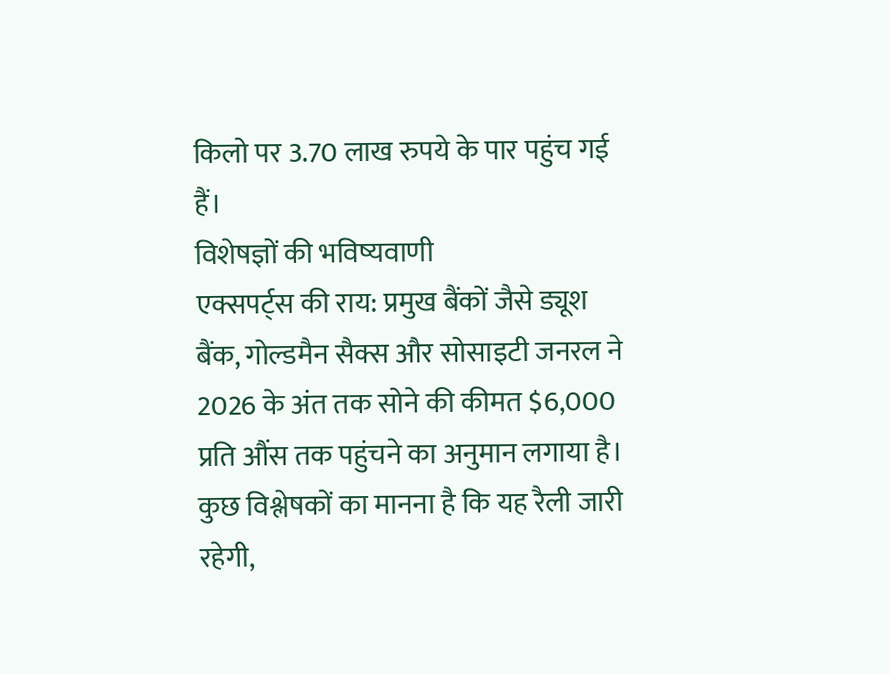किलो पर 3.70 लाख रुपये के पार पहुंच गई हैं।
विशेषज्ञों की भविष्यवाणी
एक्सपर्ट्स की राय: प्रमुख बैंकों जैसे ड्यूश बैंक, गोल्डमैन सैक्स और सोसाइटी जनरल ने 2026 के अंत तक सोने की कीमत $6,000 प्रति औंस तक पहुंचने का अनुमान लगाया है। कुछ विश्लेषकों का मानना है कि यह रैली जारी रहेगी,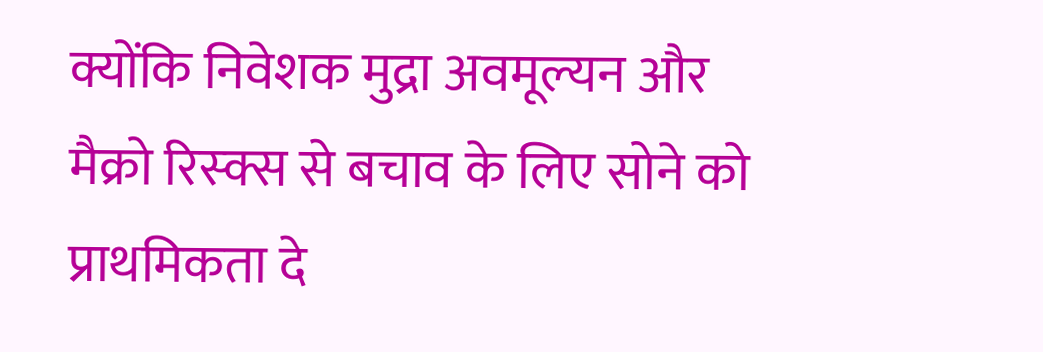क्योंकि निवेशक मुद्रा अवमूल्यन और मैक्रो रिस्क्स से बचाव के लिए सोने को प्राथमिकता दे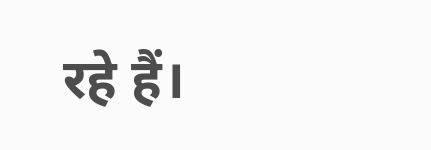रहे हैं।